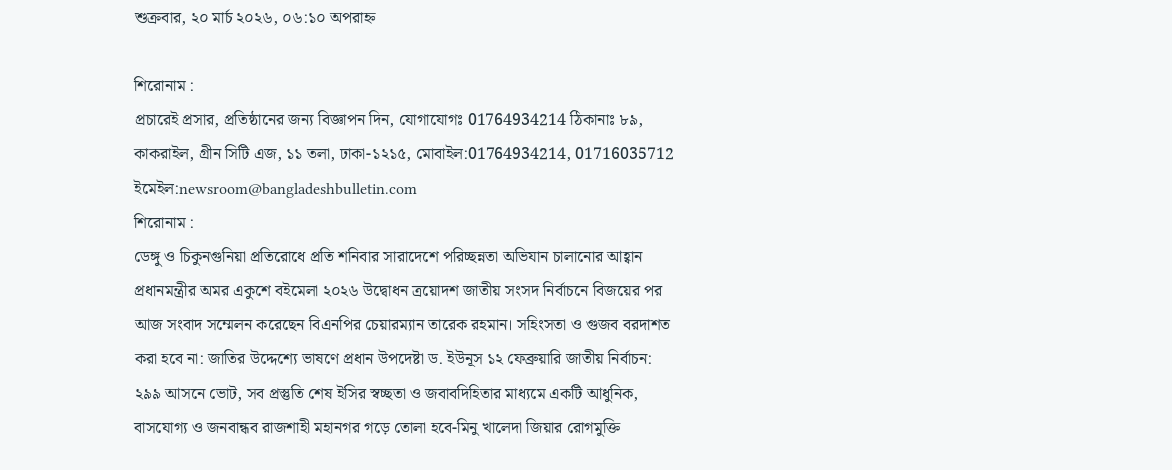শুক্রবার, ২০ মার্চ ২০২৬, ০৬:১০ অপরাহ্ন

শিরোনাম :
প্রচারেই প্রসার, প্রতিষ্ঠানের জন্য বিজ্ঞাপন দিন, যোগাযোগঃ 01764934214 ঠিকানাঃ ৮৯, কাকরাইল, গ্রীন সিটি এজ, ১১ তলা, ঢাকা-১২১৫, মোবাইল:01764934214, 01716035712 ইমেইল:newsroom@bangladeshbulletin.com
শিরোনাম :
ডেঙ্গু ও চিকুনগুনিয়া প্রতিরোধে প্রতি শনিবার সারাদেশে পরিচ্ছন্নতা অভিযান চালানোর আহ্বান প্রধানমন্ত্রীর অমর একুশে বইমেলা ২০২৬ উদ্বোধন ত্রয়োদশ জাতীয় সংসদ নির্বাচনে বিজয়ের পর আজ সংবাদ সম্মেলন করেছেন বিএনপির চেয়ারম্যান তারেক রহমান। সহিংসতা ও গুজব বরদাশত করা হবে না: জাতির উদ্দেশ্যে ভাষণে প্রধান উপদেষ্টা ড. ইউনূস ১২ ফেব্রুয়ারি জাতীয় নির্বাচন: ২৯৯ আসনে ভোট, সব প্রস্তুতি শেষ ইসির স্বচ্ছতা ও জবাবদিহিতার মাধ্যমে একটি আধুনিক, বাসযোগ্য ও জনবান্ধব রাজশাহী মহানগর গড়ে তোলা হবে-মিনু খালেদা জিয়ার রোগমুক্তি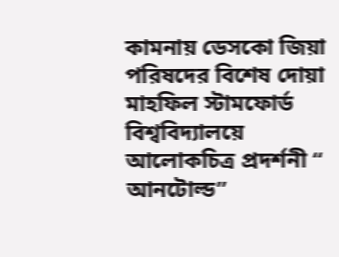কামনায় ডেসকো জিয়া পরিষদের বিশেষ দোয়া মাহফিল স্টামফোর্ড বিশ্ববিদ্যালয়ে  আলোকচিত্র প্রদর্শনী “ আনটোল্ড”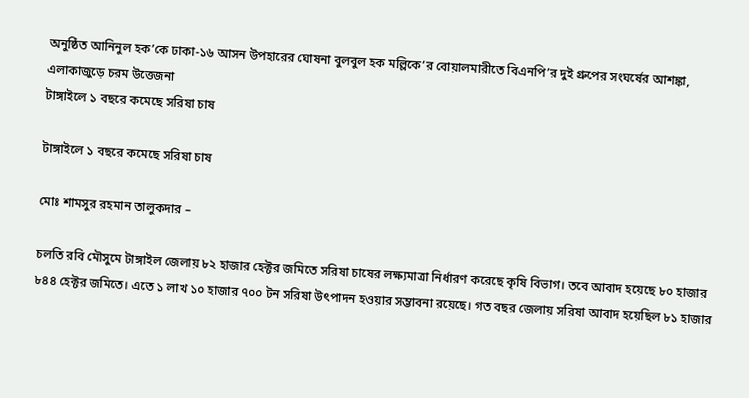অনুষ্ঠিত আনিনুল হক’কে ঢাকা-১৬ আসন উপহারের ঘোষনা বুলবুল হক মল্লিকে’র বোয়ালমারীতে বিএনপি’র দুই গ্রুপের সংঘর্ষের আশঙ্কা, এলাকাজুড়ে চরম উত্তেজনা
টাঙ্গাইলে ১ বছরে কমেছে সরিষা চাষ

টাঙ্গাইলে ১ বছরে কমেছে সরিষা চাষ

মোঃ শামসুর রহমান তালুকদার –

চলতি রবি মৌসুমে টাঙ্গাইল জেলায় ৮২ হাজার হেক্টর জমিতে সরিষা চাষের লক্ষ্যমাত্রা নির্ধারণ করেছে কৃষি বিভাগ। তবে আবাদ হয়েছে ৮০ হাজার ৮৪৪ হেক্টর জমিতে। এতে ১ লাখ ১০ হাজার ৭০০ টন সরিষা উৎপাদন হওয়ার সম্ভাবনা রয়েছে। গত বছর জেলায় সরিষা আবাদ হয়েছিল ৮১ হাজার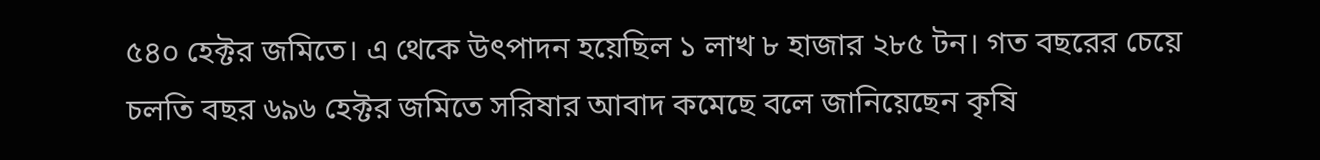৫৪০ হেক্টর জমিতে। এ থেকে উৎপাদন হয়েছিল ১ লাখ ৮ হাজার ২৮৫ টন। গত বছরের চেয়ে চলতি বছর ৬৯৬ হেক্টর জমিতে সরিষার আবাদ কমেছে বলে জানিয়েছেন কৃষি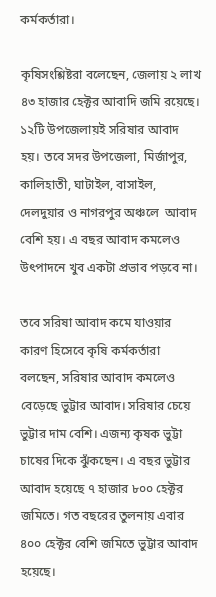কর্মকর্তারা।

কৃষিসংশ্লিষ্টরা বলেছেন, জেলায় ২ লাখ ৪৩ হাজার হেক্টর আবাদি জমি রয়েছে। ১২টি উপজেলায়ই সরিষার আবাদ হয়। তবে সদর উপজেলা, মির্জাপুর, কালিহাতী, ঘাটাইল, বাসাইল, দেলদুয়ার ও নাগরপুর অঞ্চলে  আবাদ বেশি হয়। এ বছর আবাদ কমলেও উৎপাদনে খুব একটা প্রভাব পড়বে না।

তবে সরিষা আবাদ কমে যাওয়ার কারণ হিসেবে কৃষি কর্মকর্তারা বলছেন, সরিষার আবাদ কমলেও বেড়েছে ভুট্টার আবাদ। সরিষার চেয়ে ভুট্টার দাম বেশি। এজন্য কৃষক ভুট্টা চাষের দিকে ঝুঁকছেন। এ বছর ভুট্টার আবাদ হয়েছে ৭ হাজার ৮০০ হেক্টর জমিতে। গত বছরের তুলনায় এবার ৪০০ হেক্টর বেশি জমিতে ভুট্টার আবাদ হয়েছে।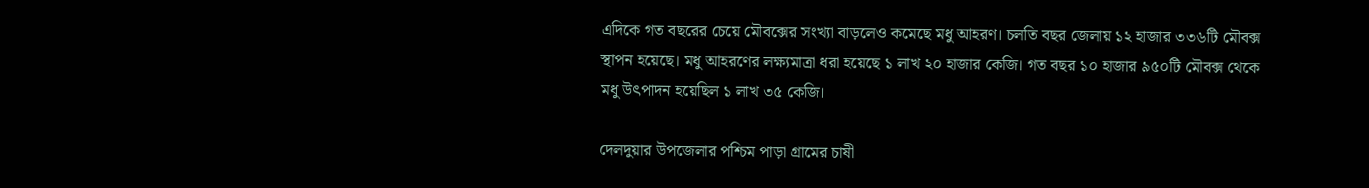এদিকে গত বছরের চেয়ে মৌবক্সের সংখ্যা বাড়লেও কমেছে মধু আহরণ। চলতি বছর জেলায় ১২ হাজার ৩৩৬টি মৌবক্স স্থাপন হয়েছে। মধু আহরণের লক্ষ্যমাত্রা ধরা হয়েছে ১ লাখ ২০ হাজার কেজি। গত বছর ১০ হাজার ৯৫০টি মৌবক্স থেকে মধু উৎপাদন হয়েছিল ১ লাখ ৩৫ কেজি।

দেলদুয়ার উপজেলার পশ্চিম পাড়া গ্রামের চাষী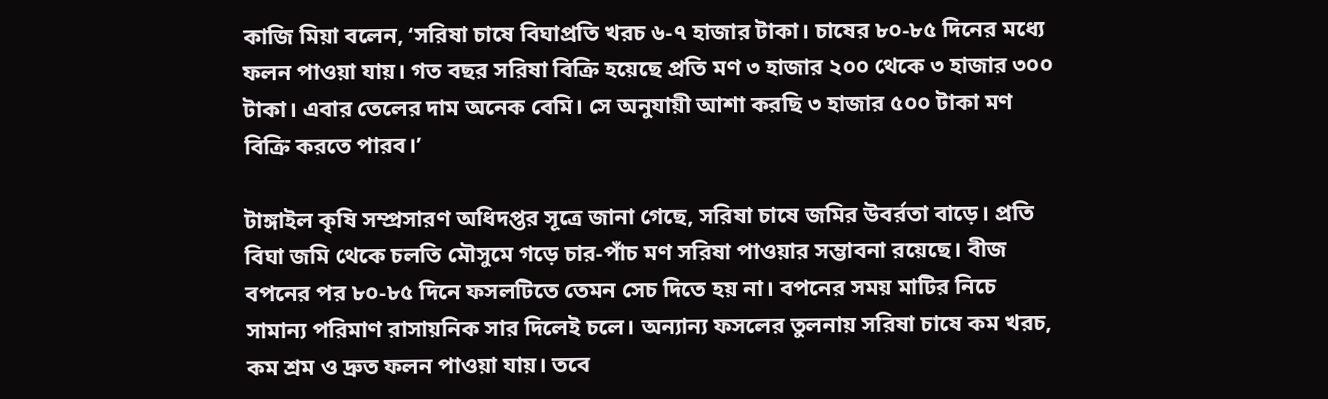কাজি মিয়া বলেন, ‘সরিষা চাষে বিঘাপ্রতি খরচ ৬-৭ হাজার টাকা। চাষের ৮০-৮৫ দিনের মধ্যে ফলন পাওয়া যায়। গত বছর সরিষা বিক্রি হয়েছে প্রতি মণ ৩ হাজার ২০০ থেকে ৩ হাজার ৩০০ টাকা। এবার তেলের দাম অনেক বেমি। সে অনুযায়ী আশা করছি ৩ হাজার ৫০০ টাকা মণ বিক্রি করতে পারব।’

টাঙ্গাইল কৃষি সম্প্রসারণ অধিদপ্তর সূত্রে জানা গেছে, সরিষা চাষে জমির উবর্রতা বাড়ে। প্রতি বিঘা জমি থেকে চলতি মৌসুমে গড়ে চার-পাঁচ মণ সরিষা পাওয়ার সম্ভাবনা রয়েছে। বীজ বপনের পর ৮০-৮৫ দিনে ফসলটিতে তেমন সেচ দিতে হয় না। বপনের সময় মাটির নিচে সামান্য পরিমাণ রাসায়নিক সার দিলেই চলে। অন্যান্য ফসলের তুলনায় সরিষা চাষে কম খরচ, কম শ্রম ও দ্রুত ফলন পাওয়া যায়। তবে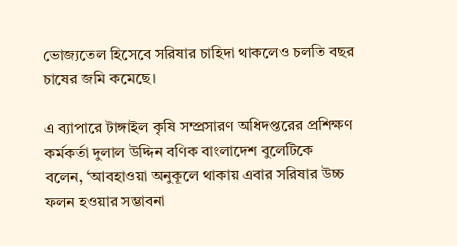ভোজ্যতেল হিসেবে সরিষার চাহিদা থাকলেও চলতি বছর চাষের জমি কমেছে।

এ ব্যাপারে টাঙ্গাইল কৃষি সম্প্রসারণ অধিদপ্তরের প্রশিক্ষণ কর্মকর্তা দুলাল উদ্দিন বণিক বাংলাদেশ বুলেটিকে বলেন, ‘আবহাওয়া অনুকূলে থাকায় এবার সরিষার উচ্চ ফলন হওয়ার সম্ভাবনা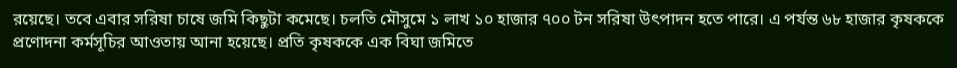রয়েছে। তবে এবার সরিষা চাষে জমি কিছুটা কমেছে। চলতি মৌসুমে ১ লাখ ১০ হাজার ৭০০ টন সরিষা উৎপাদন হতে পারে। এ পর্যন্ত ৬৮ হাজার কৃষককে প্রণোদনা কর্মসূচির আওতায় আনা হয়েছে। প্রতি কৃষককে এক বিঘা জমিতে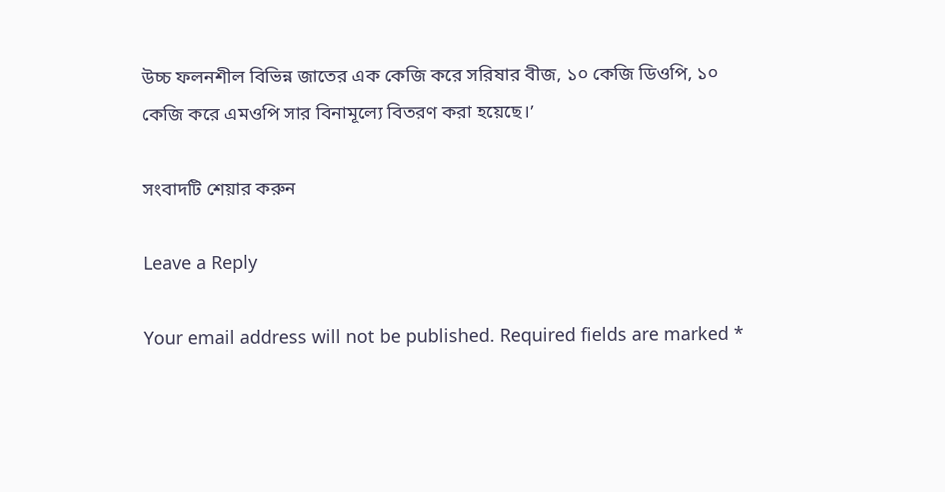উচ্চ ফলনশীল বিভিন্ন জাতের এক কেজি করে সরিষার বীজ, ১০ কেজি ডিওপি, ১০ কেজি করে এমওপি সার বিনামূল্যে বিতরণ করা হয়েছে।’

সংবাদটি শেয়ার করুন

Leave a Reply

Your email address will not be published. Required fields are marked *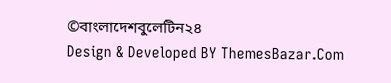©বাংলাদেশবুলেটিন২৪
Design & Developed BY ThemesBazar.Com